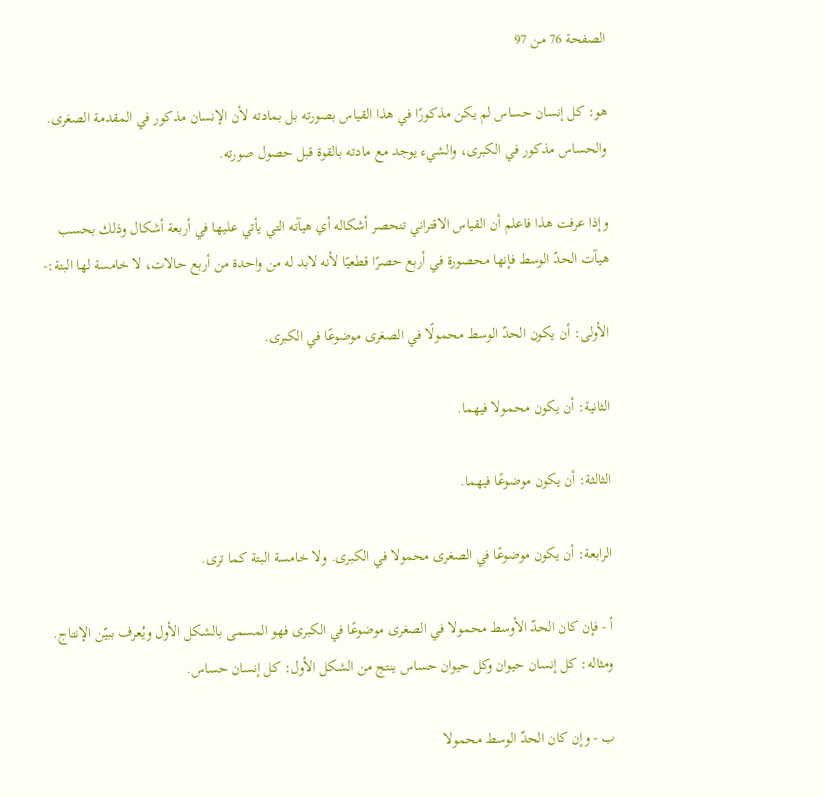الصفحة 76 من 97

هو: كل إنسان حساس لم يكن مذكورًا في هذا القياس بصورته بل بمادته لأن الإنسان مذكور في المقدمة الصغرى. والحساس مذكور في الكبرى، والشيء يوجد مع مادته بالقوة قبل حصول صورته.

وإذا عرفت هذا فاعلم أن القياس الاقتراني تنحصر أشكاله أي هيآته التي يأتي عليها في أربعة أشكال وذلك بحسب هيآت الحدّ الوسط فإنها محصورة في أربع حصرًا قطعيًا لأنه لابد له من واحدة من أربع حالات، لا خامسة لها البتة:-

الأولى: أن يكون الحدّ الوسط محمولًا في الصغرى موضوعًا في الكبرى.

الثانية: أن يكون محمولا فيهما.

الثالثة: أن يكون موضوعًا فيهما.

الرابعة: أن يكون موضوعًا في الصغرى محمولا في الكبرى. ولا خامسة البتة كما ترى.

أ - فإن كان الحدّ الأوسط محمولا في الصغرى موضوعًا في الكبرى فهو المسمى بالشكل الأول ويُعرف ببيّن الإنتاج. ومثاله: كل إنسان حيوان وكل حيوان حساس ينتج من الشكل الأول: كل إنسان حساس.

ب - وإن كان الحدّ الوسط محمولا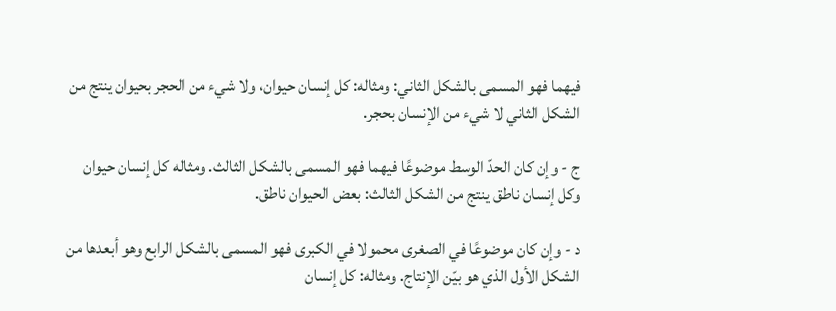فيهما فهو المسمى بالشكل الثاني: ومثاله: كل إنسان حيوان، ولا شيء من الحجر بحيوان ينتج من الشكل الثاني لا شيء من الإنسان بحجر.

ج - وإن كان الحدّ الوسط موضوعًا فيهما فهو المسمى بالشكل الثالث. ومثاله كل إنسان حيوان وكل إنسان ناطق ينتج من الشكل الثالث: بعض الحيوان ناطق.

د - وإن كان موضوعًا في الصغرى محمولا في الكبرى فهو المسمى بالشكل الرابع وهو أبعدها من الشكل الأول الذي هو بيّن الإنتاج. ومثاله: كل إنسان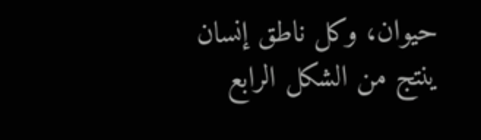حيوان، وكل ناطق إنسان ينتج من الشكل الرابع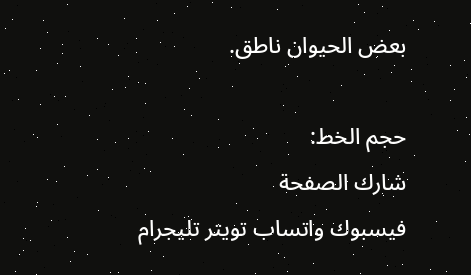بعض الحيوان ناطق.

حجم الخط:
شارك الصفحة
فيسبوك واتساب تويتر تليجرام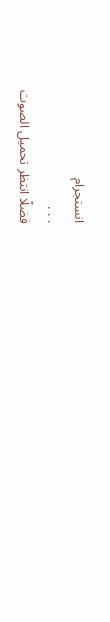انستجرام
. . .
فضلًا انتظر تحميل الصوت